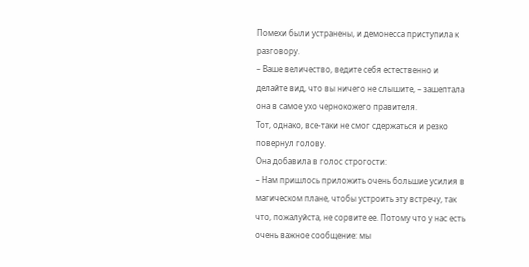Помехи были устранены, и демонесса приступила к разговору.
– Ваше величество, ведите себя естественно и делайте вид, что вы ничего не слышите, – зашептала она в самое ухо чернокожего правителя.
Тот, однако, все-таки не смог сдержаться и резко повернул голову.
Она добавила в голос строгости:
– Нам пришлось приложить очень большие усилия в магическом плане, чтобы устроить эту встречу, так что, пожалуйста, не сорвите ее. Потому что у нас есть очень важное сообщение: мы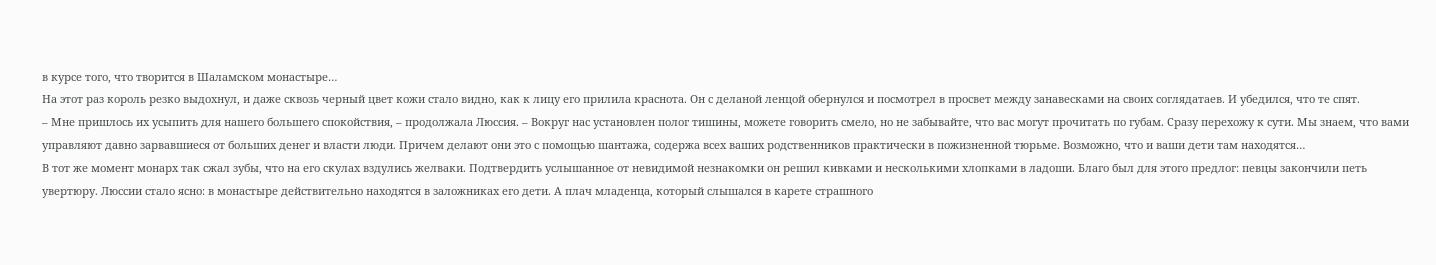в курсе того, что творится в Шаламском монастыре…
На этот раз король резко выдохнул, и даже сквозь черный цвет кожи стало видно, как к лицу его прилила краснота. Он с деланой ленцой обернулся и посмотрел в просвет между занавесками на своих соглядатаев. И убедился, что те спят.
– Мне пришлось их усыпить для нашего большего спокойствия, – продолжала Люссия. – Вокруг нас установлен полог тишины, можете говорить смело, но не забывайте, что вас могут прочитать по губам. Сразу перехожу к сути. Мы знаем, что вами управляют давно зарвавшиеся от больших денег и власти люди. Причем делают они это с помощью шантажа, содержа всех ваших родственников практически в пожизненной тюрьме. Возможно, что и ваши дети там находятся…
В тот же момент монарх так сжал зубы, что на его скулах вздулись желваки. Подтвердить услышанное от невидимой незнакомки он решил кивками и несколькими хлопками в ладоши. Благо был для этого предлог: певцы закончили петь увертюру. Люссии стало ясно: в монастыре действительно находятся в заложниках его дети. А плач младенца, который слышался в карете страшного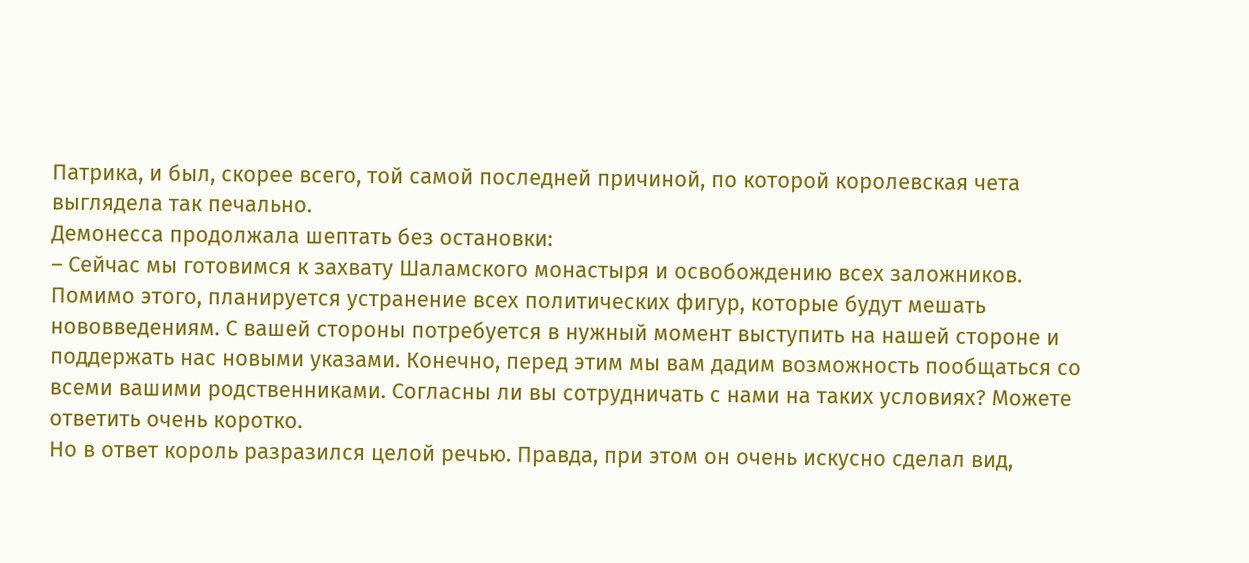Патрика, и был, скорее всего, той самой последней причиной, по которой королевская чета выглядела так печально.
Демонесса продолжала шептать без остановки:
– Сейчас мы готовимся к захвату Шаламского монастыря и освобождению всех заложников. Помимо этого, планируется устранение всех политических фигур, которые будут мешать нововведениям. С вашей стороны потребуется в нужный момент выступить на нашей стороне и поддержать нас новыми указами. Конечно, перед этим мы вам дадим возможность пообщаться со всеми вашими родственниками. Согласны ли вы сотрудничать с нами на таких условиях? Можете ответить очень коротко.
Но в ответ король разразился целой речью. Правда, при этом он очень искусно сделал вид,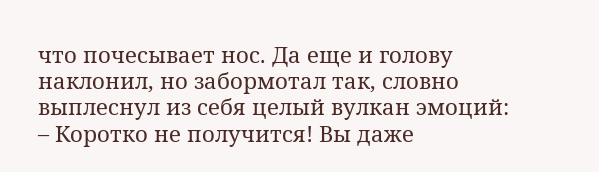что почесывает нос. Да еще и голову наклонил, но забормотал так, словно выплеснул из себя целый вулкан эмоций:
– Коротко не получится! Вы даже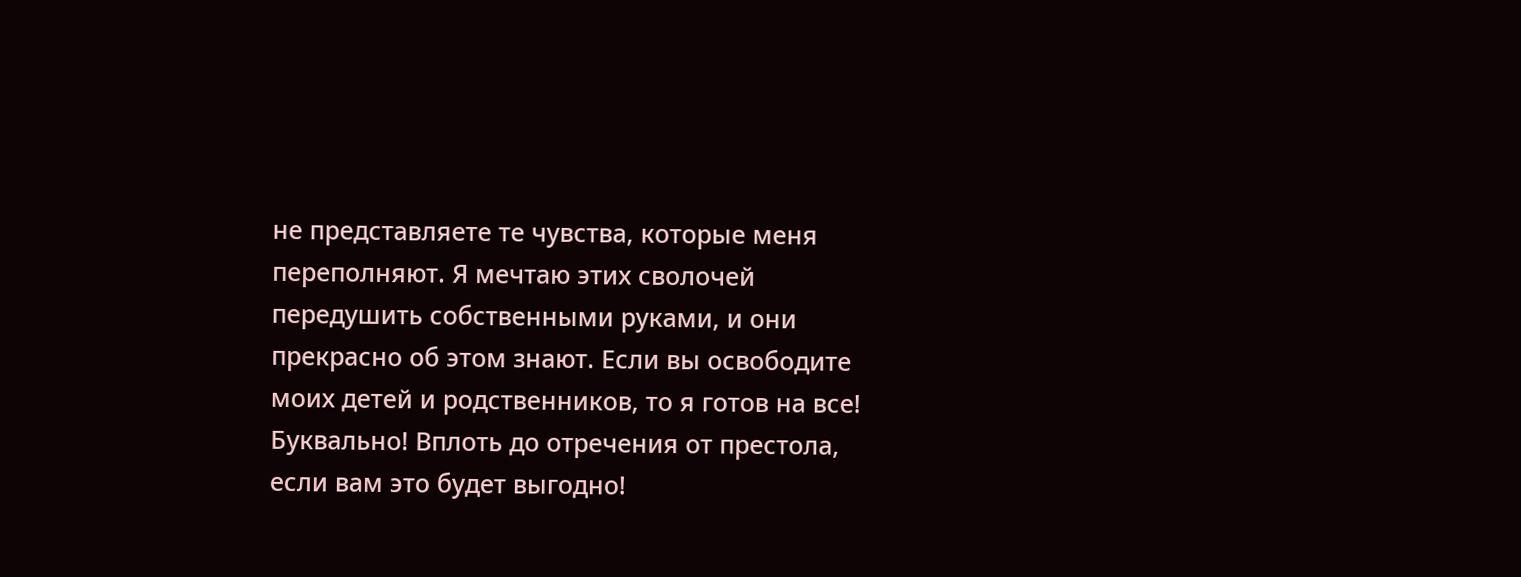не представляете те чувства, которые меня переполняют. Я мечтаю этих сволочей передушить собственными руками, и они прекрасно об этом знают. Если вы освободите моих детей и родственников, то я готов на все! Буквально! Вплоть до отречения от престола, если вам это будет выгодно!